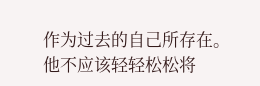作为过去的自己所存在。他不应该轻轻松松将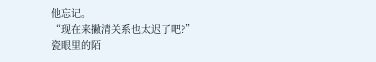他忘记。
“现在来撇清关系也太迟了吧?”
瓷眼里的陌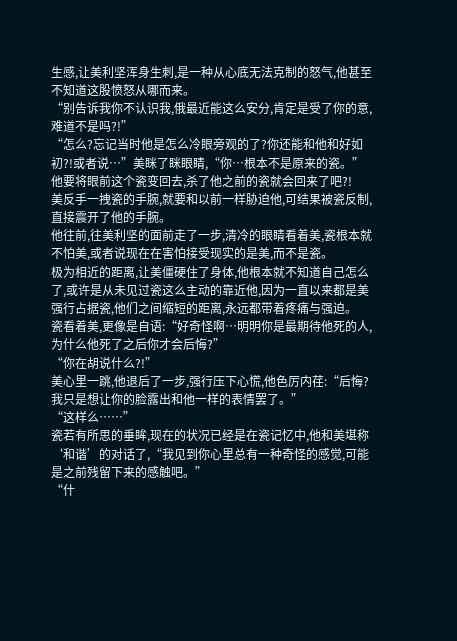生感,让美利坚浑身生刺,是一种从心底无法克制的怒气,他甚至不知道这股愤怒从哪而来。
“别告诉我你不认识我,俄最近能这么安分,肯定是受了你的意,难道不是吗?!”
“怎么?忘记当时他是怎么冷眼旁观的了?你还能和他和好如初?!或者说…”美眯了眯眼睛,“你…根本不是原来的瓷。”
他要将眼前这个瓷变回去,杀了他之前的瓷就会回来了吧?!
美反手一拽瓷的手腕,就要和以前一样胁迫他,可结果被瓷反制,直接震开了他的手腕。
他往前,往美利坚的面前走了一步,清冷的眼睛看着美,瓷根本就不怕美,或者说现在在害怕接受现实的是美,而不是瓷。
极为相近的距离,让美僵硬住了身体,他根本就不知道自己怎么了,或许是从未见过瓷这么主动的靠近他,因为一直以来都是美强行占据瓷,他们之间缩短的距离,永远都带着疼痛与强迫。
瓷看着美,更像是自语:“好奇怪啊…明明你是最期待他死的人,为什么他死了之后你才会后悔?”
“你在胡说什么?!”
美心里一跳,他退后了一步,强行压下心慌,他色厉内荏:“后悔?我只是想让你的脸露出和他一样的表情罢了。”
“这样么……”
瓷若有所思的垂眸,现在的状况已经是在瓷记忆中,他和美堪称‘和谐’的对话了,“我见到你心里总有一种奇怪的感觉,可能是之前残留下来的感触吧。”
“什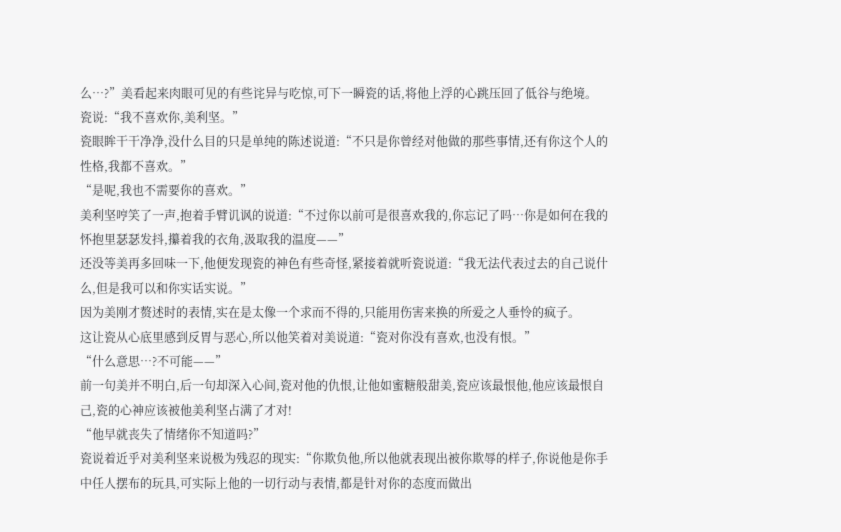么…?”美看起来肉眼可见的有些诧异与吃惊,可下一瞬瓷的话,将他上浮的心跳压回了低谷与绝境。
瓷说:“我不喜欢你,美利坚。”
瓷眼眸干干净净,没什么目的只是单纯的陈述说道:“不只是你曾经对他做的那些事情,还有你这个人的性格,我都不喜欢。”
“是呢,我也不需要你的喜欢。”
美利坚哼笑了一声,抱着手臂讥讽的说道:“不过你以前可是很喜欢我的,你忘记了吗…你是如何在我的怀抱里瑟瑟发抖,攥着我的衣角,汲取我的温度——”
还没等美再多回味一下,他便发现瓷的神色有些奇怪,紧接着就听瓷说道:“我无法代表过去的自己说什么,但是我可以和你实话实说。”
因为美刚才赘述时的表情,实在是太像一个求而不得的,只能用伤害来换的所爱之人垂怜的疯子。
这让瓷从心底里感到反胃与恶心,所以他笑着对美说道:“瓷对你没有喜欢,也没有恨。”
“什么意思…?不可能——”
前一句美并不明白,后一句却深入心间,瓷对他的仇恨,让他如蜜糖般甜美,瓷应该最恨他,他应该最恨自己,瓷的心神应该被他美利坚占满了才对!
“他早就丧失了情绪你不知道吗?”
瓷说着近乎对美利坚来说极为残忍的现实:“你欺负他,所以他就表现出被你欺辱的样子,你说他是你手中任人摆布的玩具,可实际上他的一切行动与表情,都是针对你的态度而做出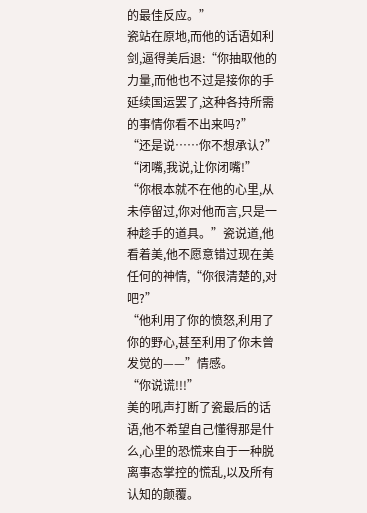的最佳反应。”
瓷站在原地,而他的话语如利剑,逼得美后退:“你抽取他的力量,而他也不过是接你的手延续国运罢了,这种各持所需的事情你看不出来吗?”
“还是说……你不想承认?”
“闭嘴,我说,让你闭嘴!”
“你根本就不在他的心里,从未停留过,你对他而言,只是一种趁手的道具。”瓷说道,他看着美,他不愿意错过现在美任何的神情,“你很清楚的,对吧?”
“他利用了你的愤怒,利用了你的野心,甚至利用了你未曾发觉的——”情感。
“你说谎!!!”
美的吼声打断了瓷最后的话语,他不希望自己懂得那是什么,心里的恐慌来自于一种脱离事态掌控的慌乱,以及所有认知的颠覆。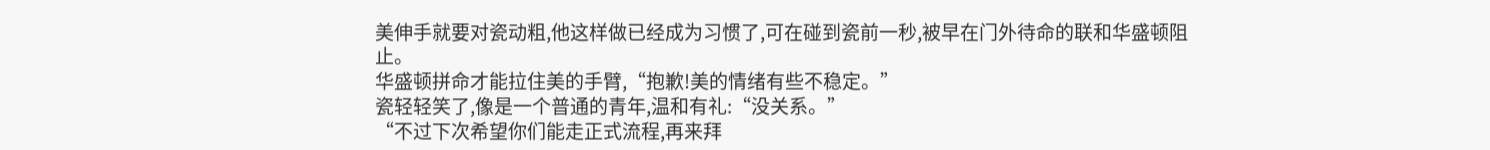美伸手就要对瓷动粗,他这样做已经成为习惯了,可在碰到瓷前一秒,被早在门外待命的联和华盛顿阻止。
华盛顿拼命才能拉住美的手臂,“抱歉!美的情绪有些不稳定。”
瓷轻轻笑了,像是一个普通的青年,温和有礼:“没关系。”
“不过下次希望你们能走正式流程,再来拜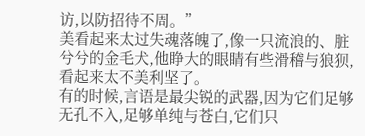访,以防招待不周。”
美看起来太过失魂落魄了,像一只流浪的、脏兮兮的金毛犬,他睁大的眼睛有些滑稽与狼狈,看起来太不美利坚了。
有的时候,言语是最尖锐的武器,因为它们足够无孔不入,足够单纯与苍白,它们只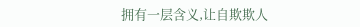拥有一层含义,让自欺欺人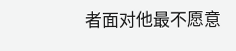者面对他最不愿意